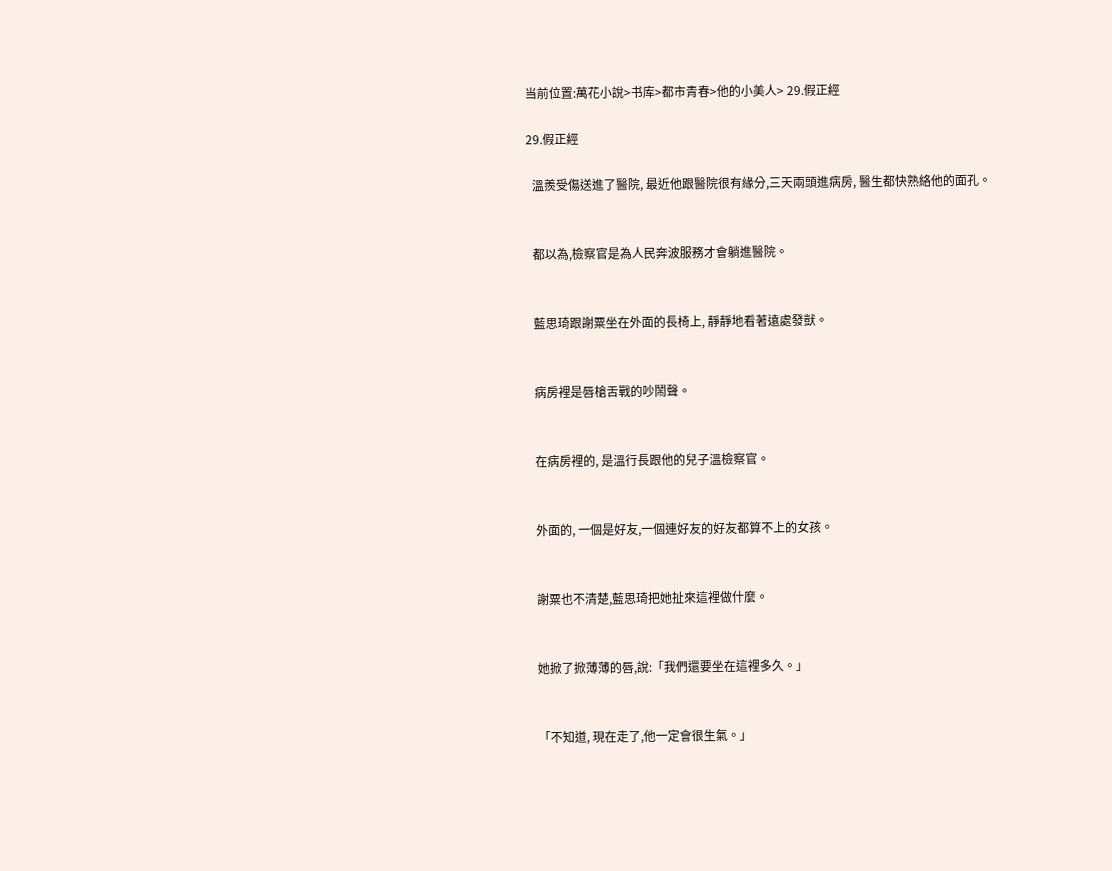当前位置:萬花小說>书库>都市青春>他的小美人> 29.假正經

29.假正經

  溫羨受傷送進了醫院, 最近他跟醫院很有緣分,三天兩頭進病房, 醫生都快熟絡他的面孔。


  都以為,檢察官是為人民奔波服務才會躺進醫院。


  藍思琦跟謝粟坐在外面的長椅上, 靜靜地看著遠處發獃。


  病房裡是唇槍舌戰的吵鬧聲。


  在病房裡的, 是溫行長跟他的兒子溫檢察官。


  外面的, 一個是好友,一個連好友的好友都算不上的女孩。


  謝粟也不清楚,藍思琦把她扯來這裡做什麼。


  她掀了掀薄薄的唇,說:「我們還要坐在這裡多久。」


  「不知道, 現在走了,他一定會很生氣。」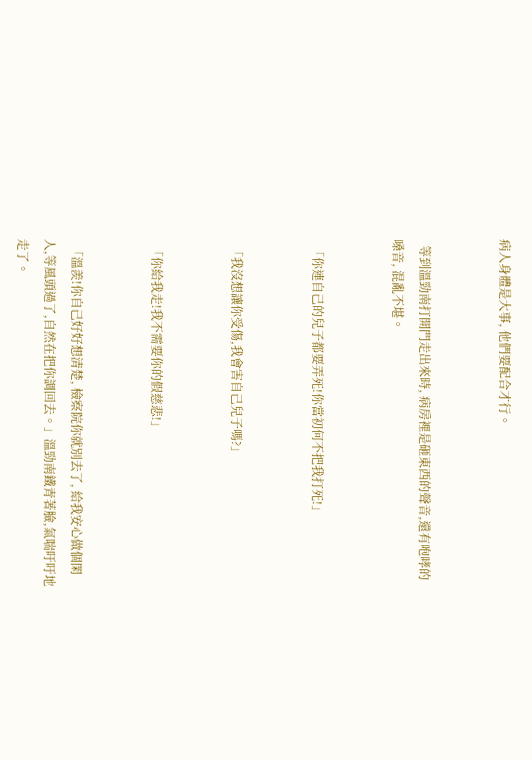病人身體是大事, 他們要配合才行。


  等到溫勁南打開門走出來時, 病房裡是砸東西的聲音,還有咆哮的嗓音, 混亂不堪。


  「你連自己的兒子都要弄死!你當初何不把我打死!」


  「我沒想讓你受傷,我會害自己兒子嗎?」


  「你給我走!我不需要你的假慈悲!」


  「溫羨!你自己好好想清楚, 檢察院你就別去了, 給我安心做個閑人,等風頭過了,自然在把你調回去。」溫勁南鐵青著臉,氣喘吁吁地走了。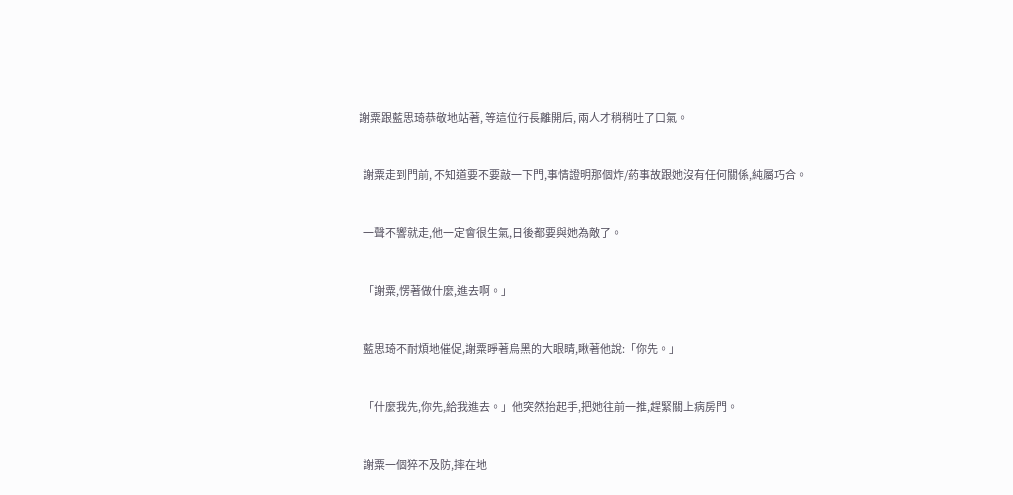謝粟跟藍思琦恭敬地站著, 等這位行長離開后, 兩人才稍稍吐了口氣。


  謝粟走到門前, 不知道要不要敲一下門,事情證明那個炸/葯事故跟她沒有任何關係,純屬巧合。


  一聲不響就走,他一定會很生氣,日後都要與她為敵了。


  「謝粟,愣著做什麼,進去啊。」


  藍思琦不耐煩地催促,謝粟睜著烏黑的大眼睛,瞅著他說:「你先。」


  「什麼我先,你先,給我進去。」他突然抬起手,把她往前一推,趕緊關上病房門。


  謝粟一個猝不及防,摔在地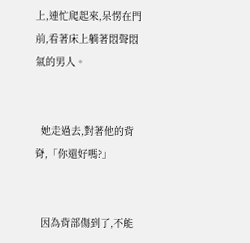上,連忙爬起來,呆愣在門前,看著床上躺著悶聲悶氣的男人。


  她走過去,對著他的背脊,「你還好嗎?」


  因為背部傷到了,不能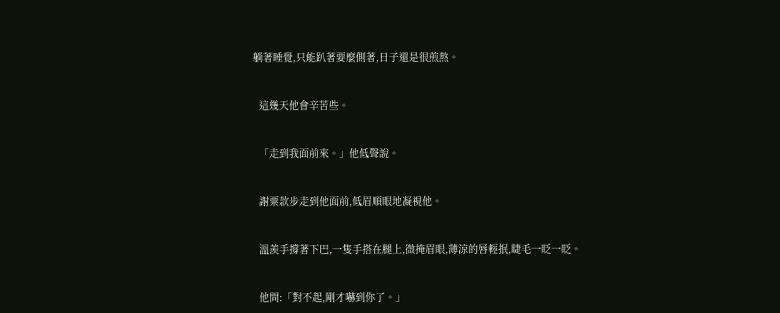躺著睡覺,只能趴著要麼側著,日子還是很煎熬。


  這幾天他會辛苦些。


  「走到我面前來。」他低聲說。


  謝粟款步走到他面前,低眉順眼地凝視他。


  溫羨手撐著下巴,一隻手搭在腿上,微掩眉眼,薄涼的唇輕抿,睫毛一眨一眨。


  他問:「對不起,剛才嚇到你了。」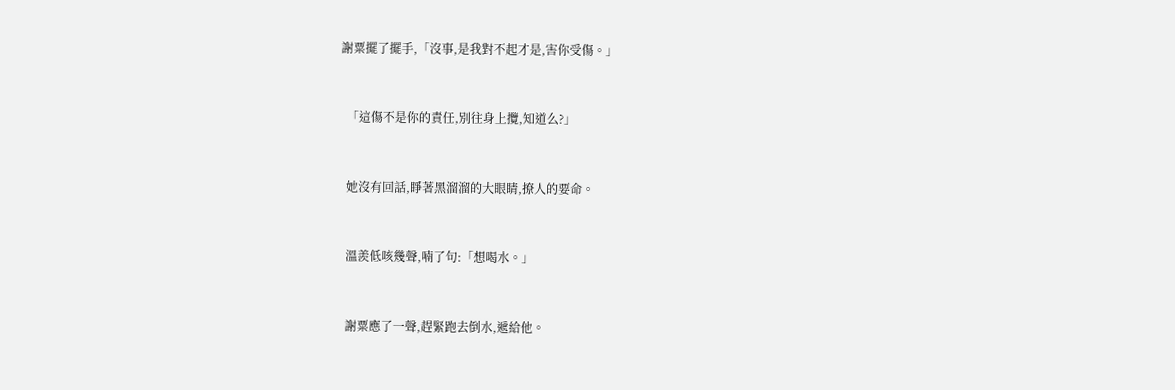謝粟擺了擺手,「沒事,是我對不起才是,害你受傷。」


  「這傷不是你的責任,別往身上攬,知道么?」


  她沒有回話,睜著黑溜溜的大眼睛,撩人的要命。


  溫羨低咳幾聲,喃了句:「想喝水。」


  謝粟應了一聲,趕緊跑去倒水,遞給他。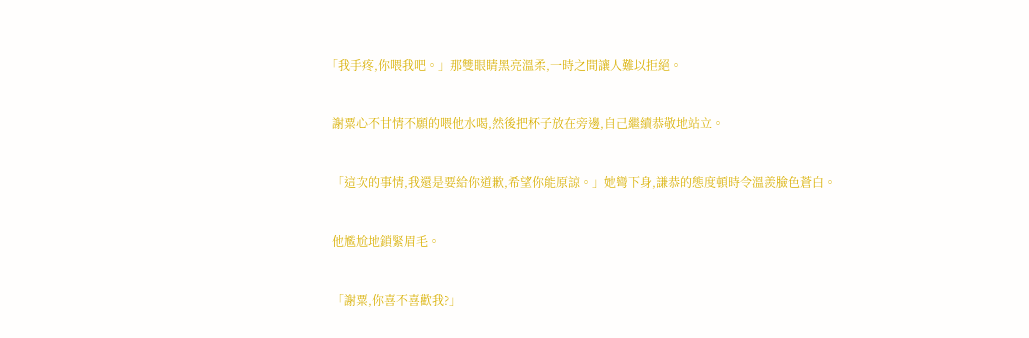「我手疼,你喂我吧。」那雙眼睛黑亮溫柔,一時之間讓人難以拒絕。


  謝粟心不甘情不願的喂他水喝,然後把杯子放在旁邊,自己繼續恭敬地站立。


  「這次的事情,我還是要給你道歉,希望你能原諒。」她彎下身,謙恭的態度頓時令溫羨臉色蒼白。


  他尷尬地鎖緊眉毛。


  「謝粟,你喜不喜歡我?」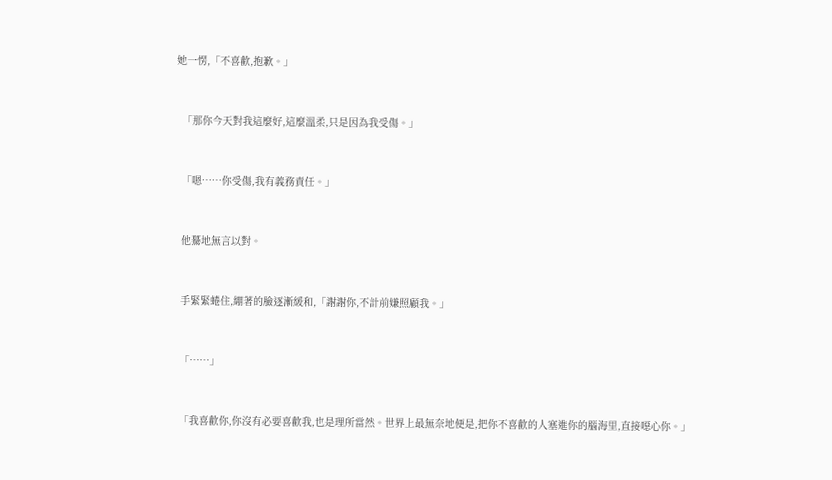她一愣,「不喜歡,抱歉。」


  「那你今天對我這麼好,這麼溫柔,只是因為我受傷。」


  「嗯……你受傷,我有義務責任。」


  他驀地無言以對。


  手緊緊蜷住,綳著的臉逐漸緩和,「謝謝你,不計前嫌照顧我。」


  「……」


  「我喜歡你,你沒有必要喜歡我,也是理所當然。世界上最無奈地便是,把你不喜歡的人塞進你的腦海里,直接噁心你。」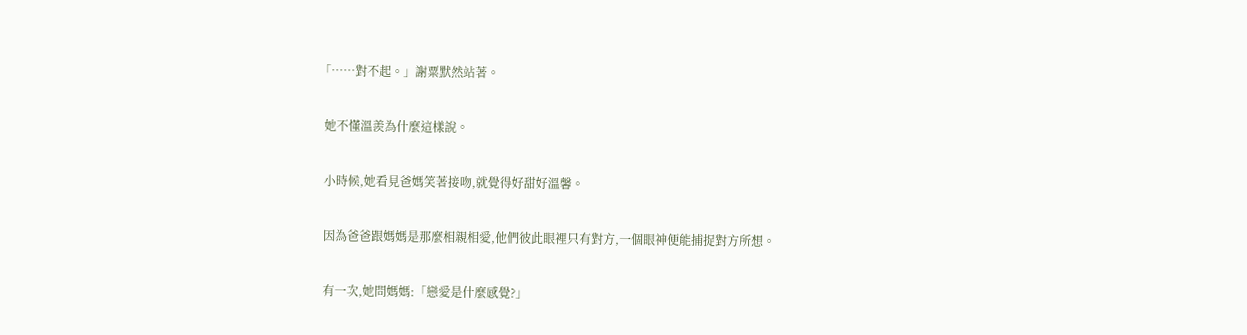「……對不起。」謝粟默然站著。


  她不懂溫羨為什麼這樣說。


  小時候,她看見爸媽笑著接吻,就覺得好甜好溫馨。


  因為爸爸跟媽媽是那麼相親相愛,他們彼此眼裡只有對方,一個眼神便能捕捉對方所想。


  有一次,她問媽媽:「戀愛是什麼感覺?」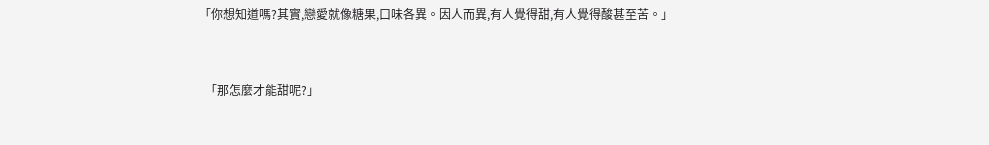「你想知道嗎?其實,戀愛就像糖果,口味各異。因人而異,有人覺得甜,有人覺得酸甚至苦。」


  「那怎麼才能甜呢?」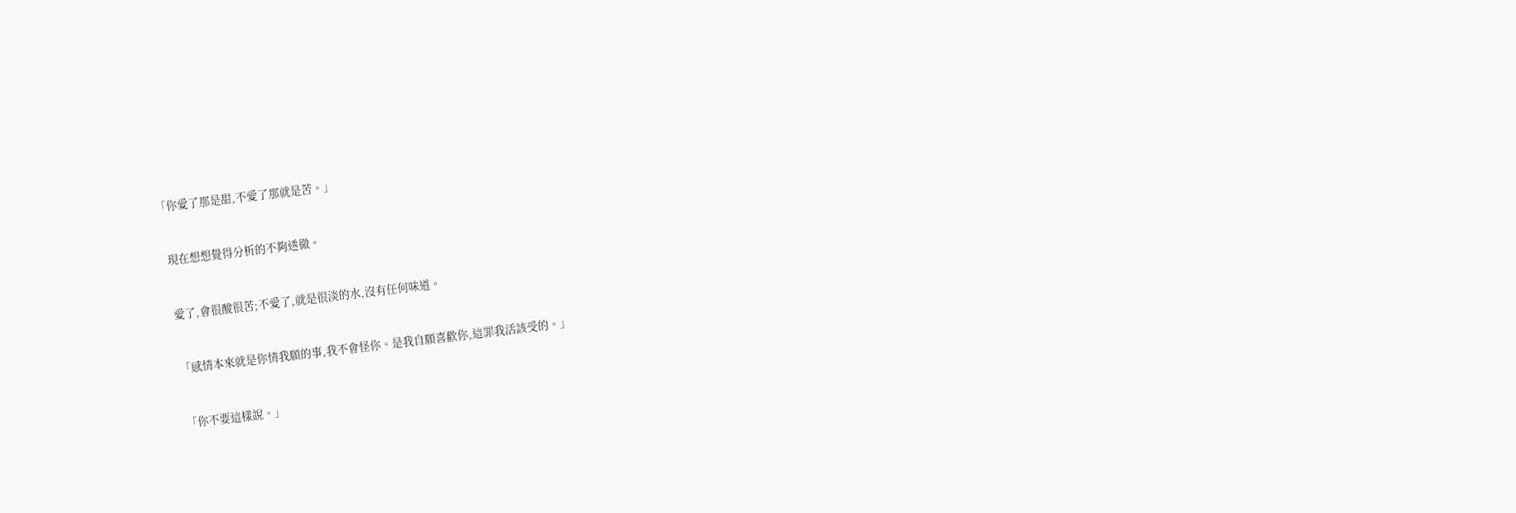「你愛了那是甜,不愛了那就是苦。」


  現在想想覺得分析的不夠透徹。


  愛了,會很酸很苦;不愛了,就是很淡的水,沒有任何味道。


  「感情本來就是你情我願的事,我不會怪你。是我自願喜歡你,這罪我活該受的。」


  「你不要這樣說。」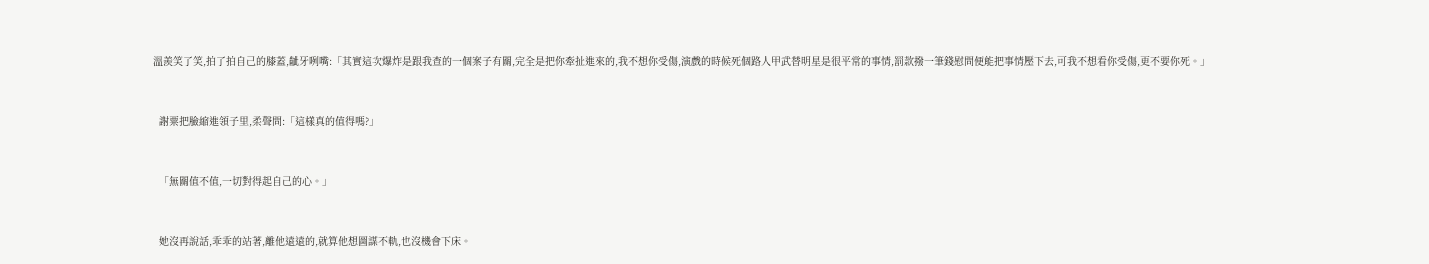溫羨笑了笑,拍了拍自己的膝蓋,齜牙咧嘴:「其實這次爆炸是跟我查的一個案子有關,完全是把你牽扯進來的,我不想你受傷,演戲的時候死個路人甲武替明星是很平常的事情,罰款撥一筆錢慰問便能把事情壓下去,可我不想看你受傷,更不要你死。」


  謝粟把臉縮進領子里,柔聲問:「這樣真的值得嗎?」


  「無關值不值,一切對得起自己的心。」


  她沒再說話,乖乖的站著,離他遠遠的,就算他想圖謀不軌,也沒機會下床。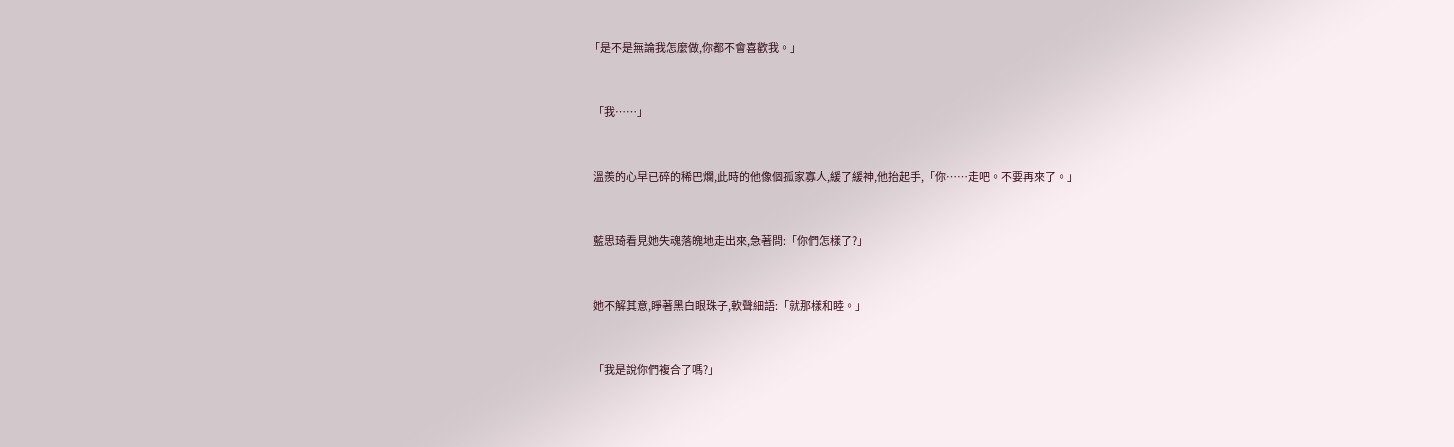「是不是無論我怎麼做,你都不會喜歡我。」


  「我……」


  溫羨的心早已碎的稀巴爛,此時的他像個孤家寡人,緩了緩神,他抬起手,「你……走吧。不要再來了。」


  藍思琦看見她失魂落魄地走出來,急著問:「你們怎樣了?」


  她不解其意,睜著黑白眼珠子,軟聲細語:「就那樣和睦。」


  「我是說你們複合了嗎?」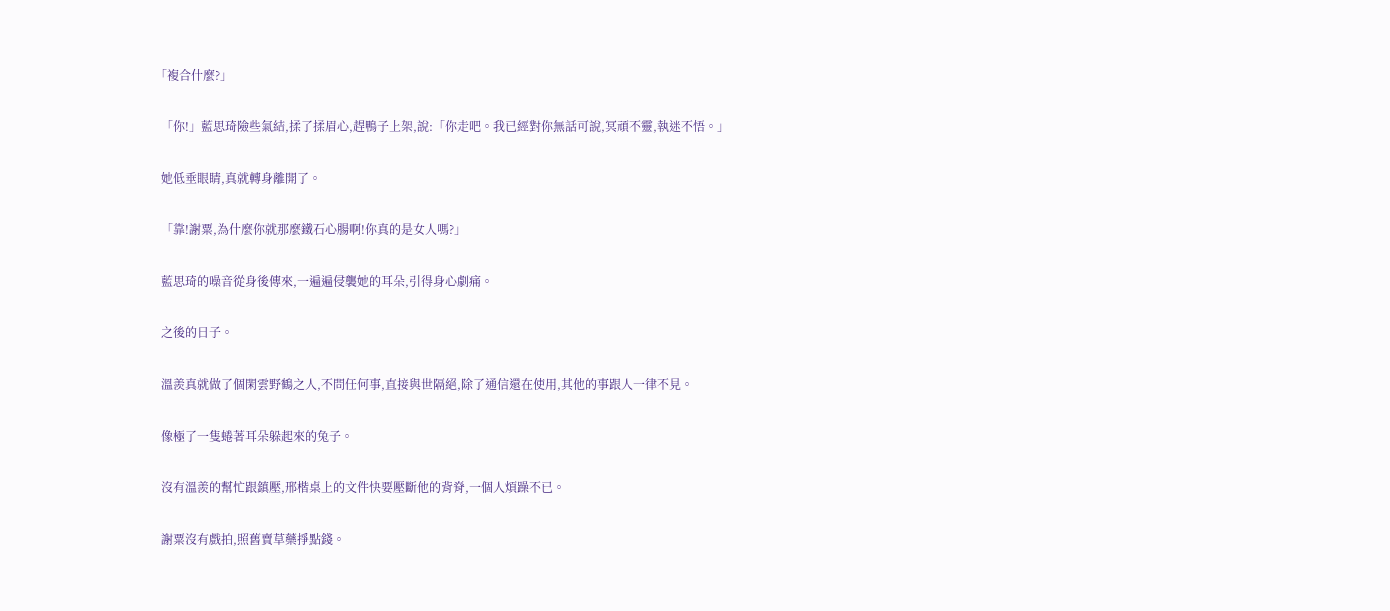「複合什麼?」


  「你!」藍思琦險些氣結,揉了揉眉心,趕鴨子上架,說:「你走吧。我已經對你無話可說,冥頑不靈,執迷不悟。」


  她低垂眼睛,真就轉身離開了。


  「靠!謝粟,為什麼你就那麼鐵石心腸啊!你真的是女人嗎?」


  藍思琦的噪音從身後傳來,一遍遍侵襲她的耳朵,引得身心劇痛。


  之後的日子。


  溫羨真就做了個閑雲野鶴之人,不問任何事,直接與世隔絕,除了通信還在使用,其他的事跟人一律不見。


  像極了一隻蜷著耳朵躲起來的兔子。


  沒有溫羨的幫忙跟鎮壓,邢楷桌上的文件快要壓斷他的背脊,一個人煩躁不已。


  謝粟沒有戲拍,照舊賣草藥掙點錢。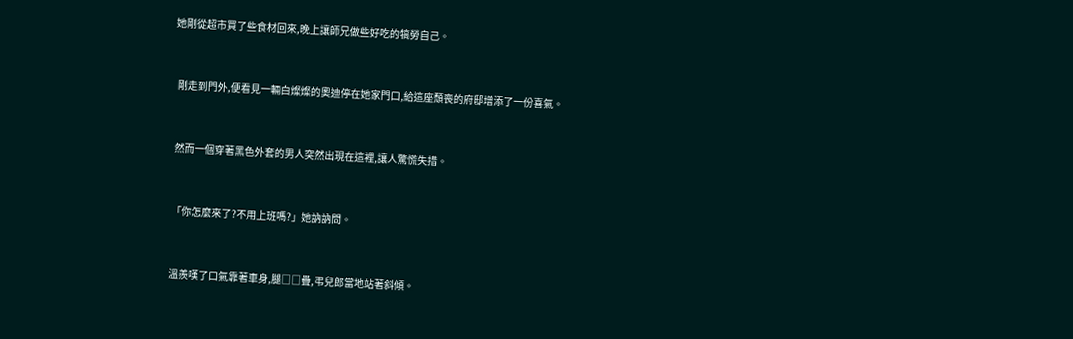她剛從超市買了些食材回來,晚上讓師兄做些好吃的犒勞自己。


  剛走到門外,便看見一輛白燦燦的奧迪停在她家門口,給這座頹喪的府邸增添了一份喜氣。


  然而一個穿著黑色外套的男人突然出現在這裡,讓人驚慌失措。


  「你怎麼來了?不用上班嗎?」她訥訥問。


  溫羨嘆了口氣靠著車身,腿□□疊,弔兒郎當地站著斜傾。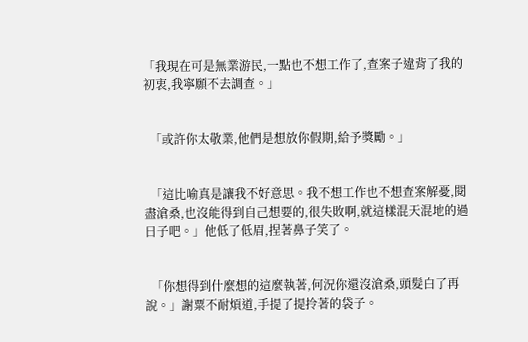「我現在可是無業游民,一點也不想工作了,查案子違背了我的初衷,我寧願不去調查。」


  「或許你太敬業,他們是想放你假期,給予獎勵。」


  「這比喻真是讓我不好意思。我不想工作也不想查案解憂,閱盡滄桑,也沒能得到自己想要的,很失敗啊,就這樣混天混地的過日子吧。」他低了低眉,捏著鼻子笑了。


  「你想得到什麼想的這麼執著,何況你還沒滄桑,頭髮白了再說。」謝粟不耐煩道,手提了提拎著的袋子。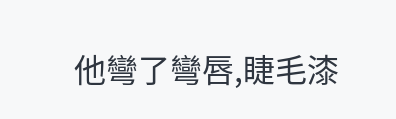他彎了彎唇,睫毛漆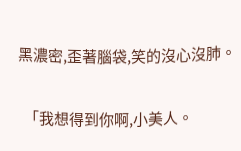黑濃密,歪著腦袋,笑的沒心沒肺。


  「我想得到你啊,小美人。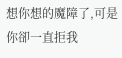想你想的魔障了,可是你卻一直拒我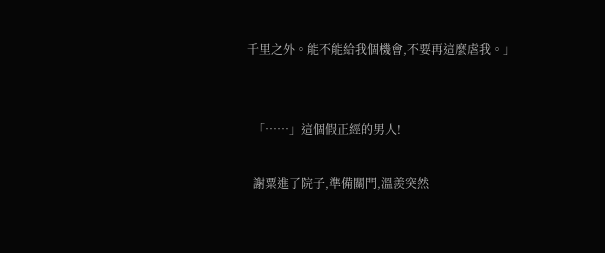千里之外。能不能給我個機會,不要再這麼虐我。」


  「……」這個假正經的男人!

  謝粟進了院子,準備關門,溫羨突然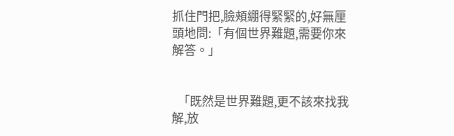抓住門把,臉頰綳得緊緊的,好無厘頭地問:「有個世界難題,需要你來解答。」


  「既然是世界難題,更不該來找我解,放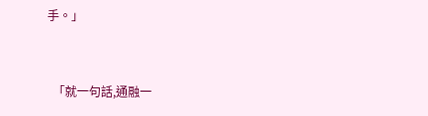手。」


  「就一句話,通融一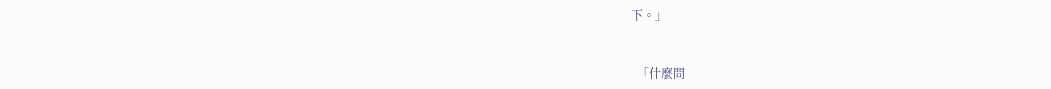下。」


  「什麼問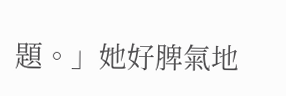題。」她好脾氣地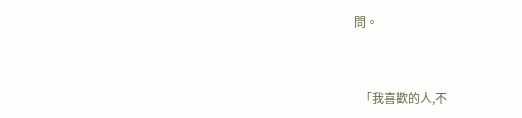問。


  「我喜歡的人,不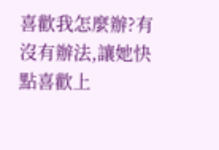喜歡我怎麼辦?有沒有辦法,讓她快點喜歡上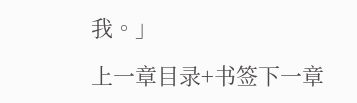我。」

上一章目录+书签下一章